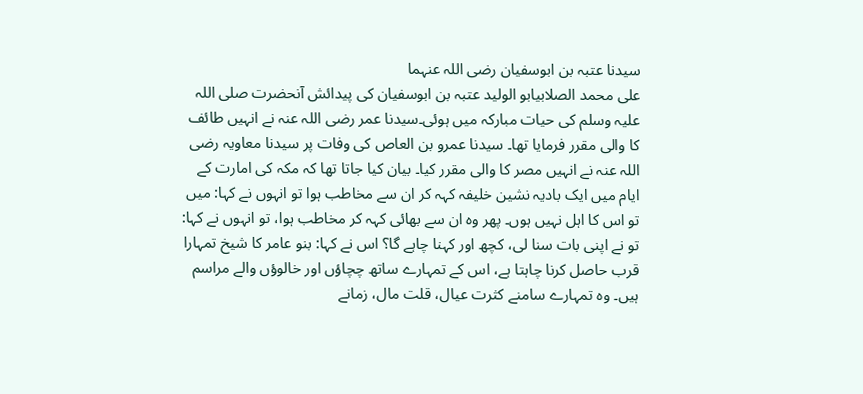سیدنا عتبہ بن ابوسفیان رضی اللہ عنہما
علی محمد الصلابیابو الولید عتبہ بن ابوسفیان کی پیدائش آنحضرت صلی اللہ علیہ وسلم کی حیات مبارکہ میں ہوئی۔سیدنا عمر رضی اللہ عنہ نے انہیں طائف کا والی مقرر فرمایا تھا۔ سیدنا عمرو بن العاص کی وفات پر سیدنا معاویہ رضی اللہ عنہ نے انہیں مصر کا والی مقرر کیا۔ بیان کیا جاتا تھا کہ مکہ کی امارت کے ایام میں ایک بادیہ نشین خلیفہ کہہ کر ان سے مخاطب ہوا تو انہوں نے کہا: میں تو اس کا اہل نہیں ہوں۔ پھر وہ ان سے بھائی کہہ کر مخاطب ہوا، تو انہوں نے کہا: تو نے اپنی بات سنا لی، کچھ اور کہنا چاہے گا؟ اس نے کہا: بنو عامر کا شیخ تمہارا قرب حاصل کرنا چاہتا ہے، اس کے تمہارے ساتھ چچاؤں اور خالوؤں والے مراسم ہیں۔ وہ تمہارے سامنے کثرت عیال، قلت مال، زمانے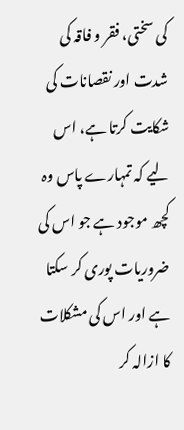کی سختی، فقر و فاقہ کی شدت اور نقصانات کی شکایت کرتا ہے، اس لیے کہ تمہارے پاس وہ کچھ موجود ہے جو اس کی ضروریات پوری کر سکتا ہے اور اس کی مشکلات کا ازالہ کر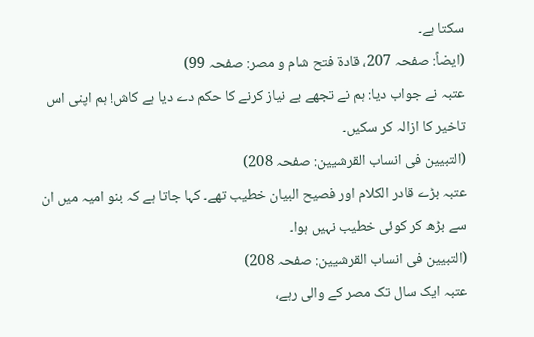سکتا ہے۔
(ایضاً: صفحہ 207، قادۃ فتح شام و مصر: صفحہ 99)
عتبہ نے جواب دیا: ہم نے تجھے بے نیاز کرنے کا حکم دے دیا ہے کاش! ہم اپنی اس تاخیر کا ازالہ کر سکیں۔
(التبیین فی انساب القرشیین: صفحہ 208)
عتبہ بڑے قادر الکلام اور فصیح البیان خطیب تھے۔ کہا جاتا ہے کہ بنو امیہ میں ان سے بڑھ کر کوئی خطیب نہیں ہوا۔
(التبیین فی انساب القرشیین: صفحہ 208)
عتبہ ایک سال تک مصر کے والی رہے،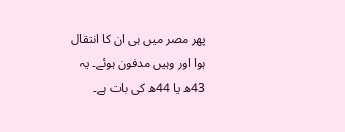پھر مصر میں ہی ان کا انتقال ہوا اور وہیں مدفون ہوئے۔ یہ 43ھ یا 44ھ کی بات ہے۔